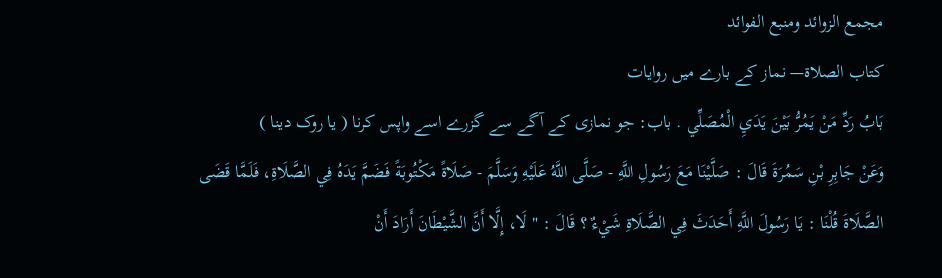مجمع الزوائد ومنبع الفوائد
كتاب الصلاة— نماز کے بارے میں روایات
بَابُ رَدِّ مَنْ يَمُرُّ بَيْنَ يَدَيِ الْمُصَلِّي . باب: جو نمازی کے آگے سے گزرے اسے واپس کرنا ( یا روک دینا )
وَعَنْ جَابِرِ بْنِ سَمُرَةَ قَالَ : صَلَّيْنَا مَعَ رَسُولِ اللَّهِ - صَلَّى اللَّهُ عَلَيْهِ وَسَلَّمَ - صَلَاةً مَكْتُوبَةً فَضَمَّ يَدَهُ فِي الصَّلَاةِ، فَلَمَّا قَضَى الصَّلَاةَ قُلْنَا : يَا رَسُولَ اللَّهِ أَحَدَثَ فِي الصَّلَاةِ شَيْءٌ ؟ قَالَ : " لَا، إِلَّا أَنَّ الشَّيْطَانَ أَرَادَ أَنْ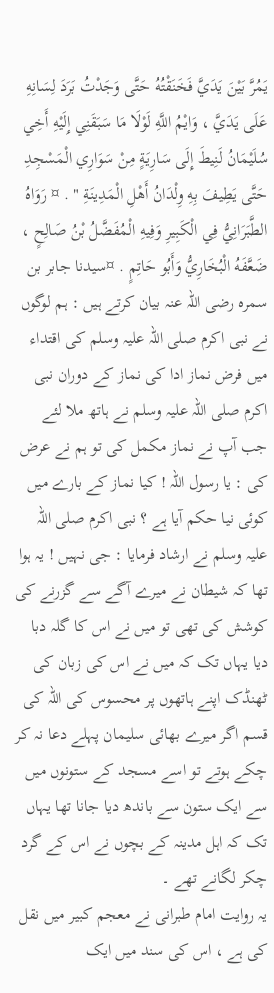يَمُرَّ بَيْنَ يَدَيَّ فَخَنَقْتُهُ حَتَّى وَجَدْتُ بَرَدَ لِسَانِهِ عَلَى يَدَيَّ ، وَايْمُ اللَّهِ لَوْلَا مَا سَبَقَنِي إِلَيْهِ أَخِي سُلَيْمَانُ لَنِيطَ إِلَى سَارِيَةٍ مِنْ سَوَارِي الْمَسْجِدِ حَتَّى يَطِيفَ بِهِ وِلْدَانُ أَهْلِ الْمَدِينَةِ " . ¤ رَوَاهُ الطَّبَرَانِيُّ فِي الْكَبِيرِ وَفِيهِ الْمُفَضَّلُ بْنُ صَالِحٍ ، ضَعَّفَهُ الْبُخَارِيُّ وَأَبُو حَاتِمٍ . ¤سیدنا جابر بن سمرہ رضی اللہ عنہ بیان کرتے ہیں : ہم لوگوں نے نبی اکرم صلی اللہ علیہ وسلم کی اقتداء میں فرض نماز ادا کی نماز کے دوران نبی اکرم صلی اللہ علیہ وسلم نے ہاتھ ملا لئے جب آپ نے نماز مکمل کی تو ہم نے عرض کی : یا رسول اللہ ! کیا نماز کے بارے میں کوئی نیا حکم آیا ہے ؟ نبی اکرم صلی اللہ علیہ وسلم نے ارشاد فرمایا : جی نہیں ! یہ ہوا تھا کہ شیطان نے میرے آگے سے گزرنے کی کوشش کی تھی تو میں نے اس کا گلہ دبا دیا یہاں تک کہ میں نے اس کی زبان کی ٹھنڈک اپنے ہاتھوں پر محسوس کی اللہ کی قسم اگر میرے بھائی سلیمان پہلے دعا نہ کر چکے ہوتے تو اسے مسجد کے ستونوں میں سے ایک ستون سے باندھ دیا جانا تھا یہاں تک کہ اہل مدینہ کے بچوں نے اس کے گرد چکر لگانے تھے ۔
یہ روایت امام طبرانی نے معجم کبیر میں نقل کی ہے ، اس کی سند میں ایک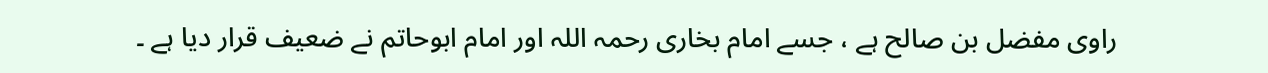راوی مفضل بن صالح ہے ، جسے امام بخاری رحمہ اللہ اور امام ابوحاتم نے ضعیف قرار دیا ہے ۔